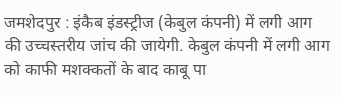जमशेदपुर : इंकैब इंडस्ट्रीज (केबुल कंपनी) में लगी आग की उच्चस्तरीय जांच की जायेगी. केबुल कंपनी में लगी आग को काफी मशक्कतों के बाद काबू पा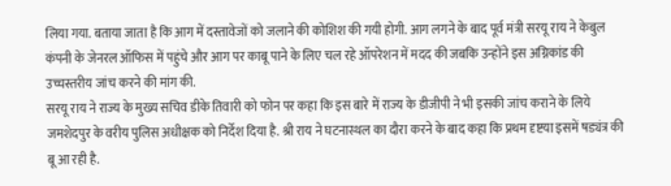लिया गया. बताया जाता है कि आग में दस्तावेजों को जलाने की कोशिश की गयी होगी. आग लगने के बाद पूर्व मंत्री सरयू राय ने केबुल कंपनी के जेनरल ऑफिस में पहुंचे और आग पर काबू पाने के लिए चल रहे ऑपरेशन में मदद की जबकि उन्होंने इस अग्निकांड की उच्चस्तरीय जांच करने की मांग की.
सरयू राय ने राज्य के मुख्य सचिव डीके तिवारी को फोन पर कहा कि इस बारे में राज्य के डीजीपी ने भी इसकी जांच कराने के लिये जमशेदपुर के वरीय पुलिस अधीक्षक को निर्देश दिया है. श्री राय ने घटनास्थल का दौरा करने के बाद कहा कि प्रथम दृष्टया इसमें षड्यंत्र की बू आ रही है.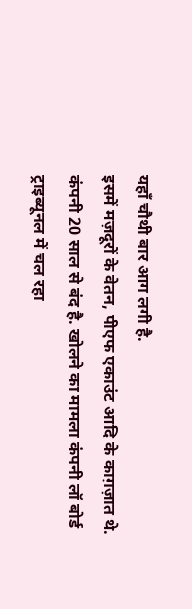यहाँ चौथी बार आग लगी है.
इसमें मज़दूरों के वेतन, पीएफ एकाउंट आदि के काग़ज़ात थे. कंपनी 20 साल से बंद है. खोलने का मामला कंपनी लॉ बोर्ड ट्राइब्यूनल में चल रहा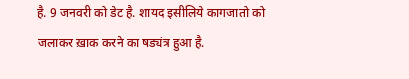है. 9 जनवरी को डेट है. शायद इसीलिये कागजातो को जलाकर ख़ाक करने का षड्यंत्र हुआ है.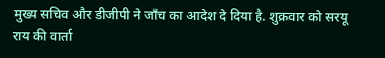मुख्य सचिव और डीजीपी ने जाँच का आदेश दे दिया है. शुक्रवार को सरयू राय की वार्ता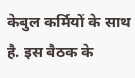केबुल कर्मियों के साथ है. इस बैठक के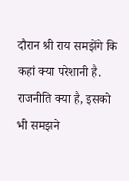दौरान श्री राय समझेंगे कि कहां क्या परेशानी है. राजनीति क्या है, इसको भी समझने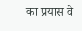का प्रयास वे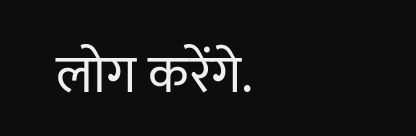लोग करेंगे.